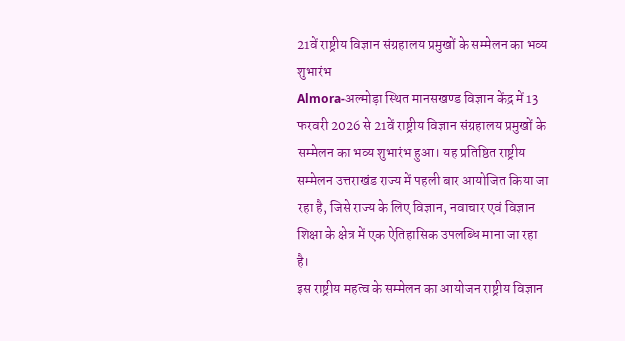21वें राष्ट्रीय विज्ञान संग्रहालय प्रमुखों के सम्मेलन का भव्य शुभारंभ
Almora-अल्मोड़ा स्थित मानसखण्ड विज्ञान केंद्र में 13 फरवरी 2026 से 21वें राष्ट्रीय विज्ञान संग्रहालय प्रमुखों के सम्मेलन का भव्य शुभारंभ हुआ। यह प्रतिष्ठित राष्ट्रीय सम्मेलन उत्तराखंड राज्य में पहली बार आयोजित किया जा रहा है, जिसे राज्य के लिए विज्ञान, नवाचार एवं विज्ञान शिक्षा के क्षेत्र में एक ऐतिहासिक उपलब्धि माना जा रहा है।
इस राष्ट्रीय महत्व के सम्मेलन का आयोजन राष्ट्रीय विज्ञान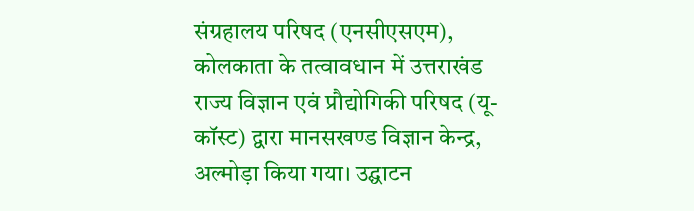संग्रहालय परिषद (एनसीएसएम), कोलकाता के तत्वावधान में उत्तराखंड राज्य विज्ञान एवं प्रौद्योगिकी परिषद (यू-कॉस्ट) द्वारा मानसखण्ड विज्ञान केन्द्र, अल्मोड़ा किया गया। उद्घाटन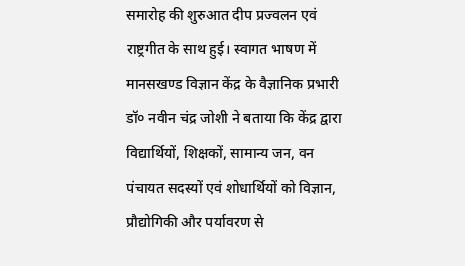समारोह की शुरुआत दीप प्रज्वलन एवं राष्ट्रगीत के साथ हुई। स्वागत भाषण में मानसखण्ड विज्ञान केंद्र के वैज्ञानिक प्रभारी डॉ० नवीन चंद्र जोशी ने बताया कि केंद्र द्वारा विद्यार्थियों, शिक्षकों, सामान्य जन, वन पंचायत सदस्यों एवं शोधार्थियों को विज्ञान, प्रौद्योगिकी और पर्यावरण से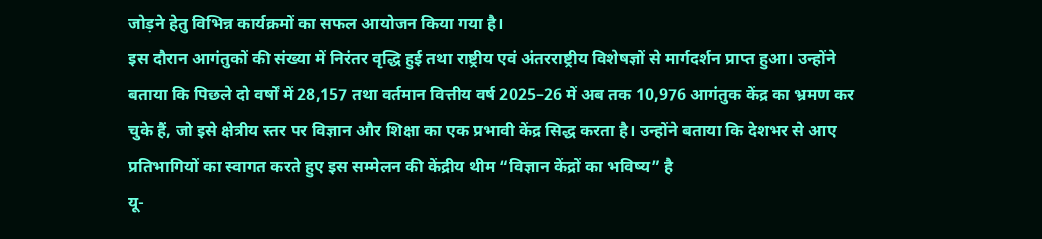जोड़ने हेतु विभिन्न कार्यक्रमों का सफल आयोजन किया गया है।
इस दौरान आगंतुकों की संख्या में निरंतर वृद्धि हुई तथा राष्ट्रीय एवं अंतरराष्ट्रीय विशेषज्ञों से मार्गदर्शन प्राप्त हुआ। उन्होंने बताया कि पिछले दो वर्षों में 28,157 तथा वर्तमान वित्तीय वर्ष 2025–26 में अब तक 10,976 आगंतुक केंद्र का भ्रमण कर चुके हैं, जो इसे क्षेत्रीय स्तर पर विज्ञान और शिक्षा का एक प्रभावी केंद्र सिद्ध करता है। उन्होंने बताया कि देशभर से आए प्रतिभागियों का स्वागत करते हुए इस सम्मेलन की केंद्रीय थीम “विज्ञान केंद्रों का भविष्य” है
यू-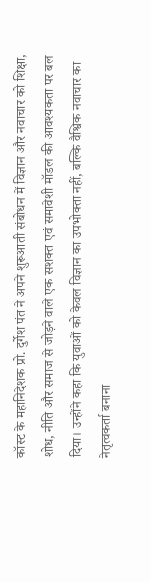कॉस्ट के महानिदेशक प्रो. दुर्गेश पंत ने अपने शुरूआती संबोधन में विज्ञान और नवाचार को शिक्षा, शोध, नीति और समाज से जोड़ने वाले एक सशक्त एवं समावेशी मॉडल की आवश्यकता पर बल दिया। उन्होंने कहा कि युवाओं को केवल विज्ञान का उपभोक्ता नहीं, बल्कि वैश्विक नवाचार का नेतृत्वकर्ता बनाना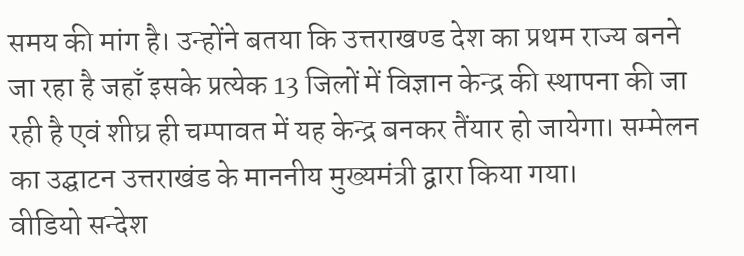समय की मांग है। उन्होंने बतया कि उत्तराखण्ड देश का प्रथम राज्य बनने जा रहा है जहाँ इसके प्रत्येक 13 जिलों में विज्ञान केन्द्र की स्थापना की जा रही है एवं शीघ्र ही चम्पावत में यह केन्द्र बनकर तैंयार हो जायेगा। सम्मेलन का उद्घाटन उत्तराखंड के माननीय मुख्यमंत्री द्वारा किया गया।
वीडियो सन्देश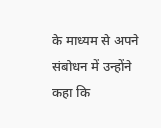के माध्यम से अपने संबोधन में उन्होंने कहा कि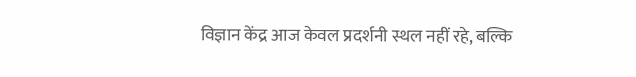विज्ञान केंद्र आज केवल प्रदर्शनी स्थल नहीं रहे, बल्कि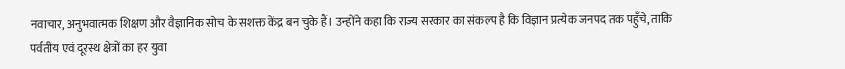नवाचार, अनुभवात्मक शिक्षण और वैज्ञानिक सोच के सशक्त केंद्र बन चुके हैं। उन्होंने कहा कि राज्य सरकार का संकल्प है कि विज्ञान प्रत्येक जनपद तक पहुँचे, ताकि पर्वतीय एवं दूरस्थ क्षेत्रों का हर युवा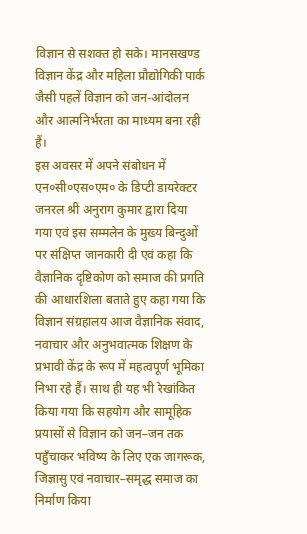विज्ञान से सशक्त हो सके। मानसखण्ड विज्ञान केंद्र और महिला प्रौद्योगिकी पार्क जैसी पहलें विज्ञान को जन-आंदोलन और आत्मनिर्भरता का माध्यम बना रही हैं।
इस अवसर में अपने संबोधन में एन०सी०एस०एम० के डिप्टी डायरेक्टर जनरल श्री अनुराग कुमार द्वारा दिया गया एवं इस सम्मलेन के मुख्य बिन्दुओं पर संक्षिप्त जानकारी दी एवं कहा कि वैज्ञानिक दृष्टिकोण को समाज की प्रगति की आधारशिला बताते हुए कहा गया कि विज्ञान संग्रहालय आज वैज्ञानिक संवाद, नवाचार और अनुभवात्मक शिक्षण के प्रभावी केंद्र के रूप में महत्वपूर्ण भूमिका निभा रहे हैं। साथ ही यह भी रेखांकित किया गया कि सहयोग और सामूहिक प्रयासों से विज्ञान को जन–जन तक पहुँचाकर भविष्य के लिए एक जागरूक, जिज्ञासु एवं नवाचार–समृद्ध समाज का निर्माण किया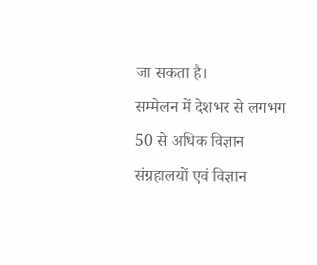जा सकता है।
सम्मेलन में देशभर से लगभग 50 से अधिक विज्ञान संग्रहालयों एवं विज्ञान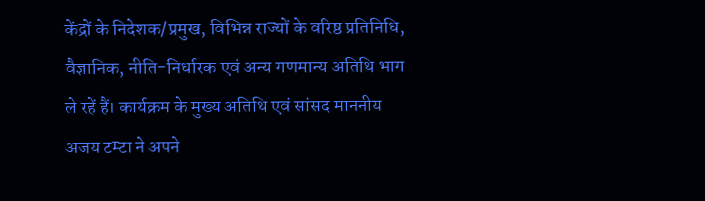केंद्रों के निदेशक/प्रमुख, विभिन्न राज्यों के वरिष्ठ प्रतिनिधि, वैज्ञानिक, नीति-निर्धारक एवं अन्य गणमान्य अतिथि भाग ले रहें हैं। कार्यक्रम के मुख्य अतिथि एवं सांसद माननीय अजय टम्टा ने अपने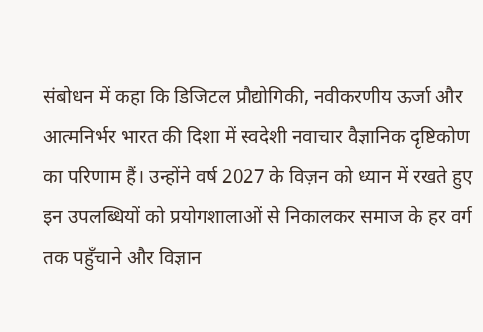संबोधन में कहा कि डिजिटल प्रौद्योगिकी, नवीकरणीय ऊर्जा और आत्मनिर्भर भारत की दिशा में स्वदेशी नवाचार वैज्ञानिक दृष्टिकोण का परिणाम हैं। उन्होंने वर्ष 2027 के विज़न को ध्यान में रखते हुए इन उपलब्धियों को प्रयोगशालाओं से निकालकर समाज के हर वर्ग तक पहुँचाने और विज्ञान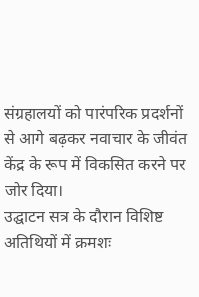संग्रहालयों को पारंपरिक प्रदर्शनों से आगे बढ़कर नवाचार के जीवंत केंद्र के रूप में विकसित करने पर जोर दिया।
उद्घाटन सत्र के दौरान विशिष्ट अतिथियों में क्रमशः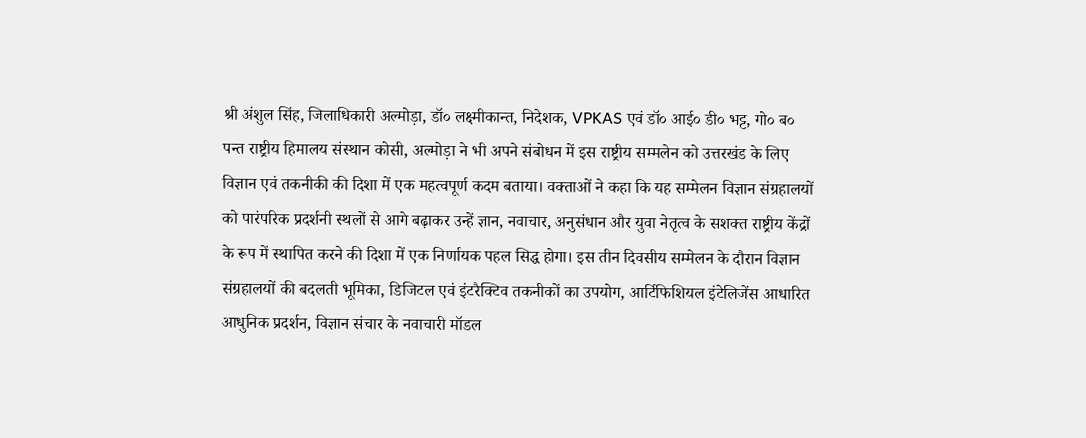श्री अंशुल सिंह, जिलाधिकारी अल्मोड़ा, डॉ० लक्ष्मीकान्त, निदेशक, VPKAS एवं डॉ० आई० डी० भट्ट, गो० ब० पन्त राष्ट्रीय हिमालय संस्थान कोसी, अल्मोड़ा ने भी अपने संबोधन में इस राष्ट्रीय सम्मलेन को उत्तरखंड के लिए विज्ञान एवं तकनीकी की दिशा में एक महत्वपूर्ण कदम बताया। वक्ताओं ने कहा कि यह सम्मेलन विज्ञान संग्रहालयों को पारंपरिक प्रदर्शनी स्थलों से आगे बढ़ाकर उन्हें ज्ञान, नवाचार, अनुसंधान और युवा नेतृत्व के सशक्त राष्ट्रीय केंद्रों के रूप में स्थापित करने की दिशा में एक निर्णायक पहल सिद्ध होगा। इस तीन दिवसीय सम्मेलन के दौरान विज्ञान संग्रहालयों की बदलती भूमिका, डिजिटल एवं इंटरैक्टिव तकनीकों का उपयोग, आर्टिफिशियल इंटेलिजेंस आधारित आधुनिक प्रदर्शन, विज्ञान संचार के नवाचारी मॉडल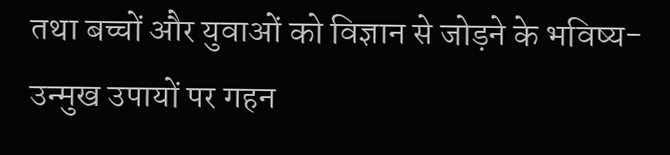तथा बच्चों और युवाओं को विज्ञान से जोड़ने के भविष्य-उन्मुख उपायों पर गहन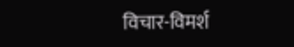विचार-विमर्श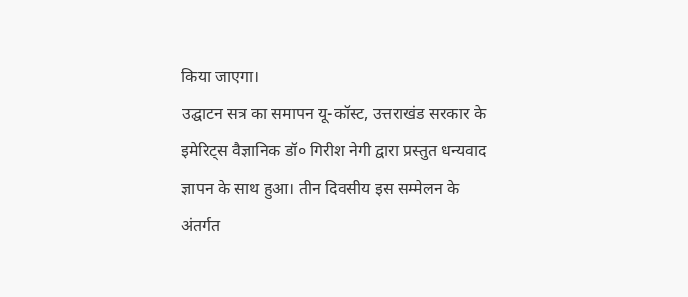किया जाएगा।
उद्घाटन सत्र का समापन यू-कॉस्ट, उत्तराखंड सरकार के इमेरिट्स वैज्ञानिक डॉ० गिरीश नेगी द्वारा प्रस्तुत धन्यवाद ज्ञापन के साथ हुआ। तीन दिवसीय इस सम्मेलन के अंतर्गत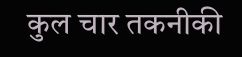कुल चार तकनीकी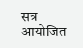सत्र आयोजित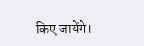किए जायेंगे।